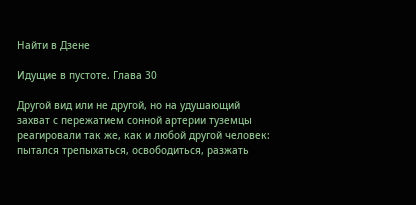Найти в Дзене

Идущие в пустоте. Глава 30

Другой вид или не другой, но на удушающий захват с пережатием сонной артерии туземцы реагировали так же, как и любой другой человек: пытался трепыхаться, освободиться, разжать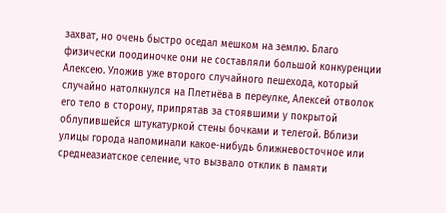захват, но очень быстро оседал мешком на землю. Благо физически поодиночке они не составляли большой конкуренции Алексею. Уложив уже второго случайного пешехода, который случайно натолкнулся на Плетнёва в переулке, Алексей отволок его тело в сторону, припрятав за стоявшими у покрытой облупившейся штукатуркой стены бочками и телегой. Вблизи улицы города напоминали какое-нибудь ближневосточное или среднеазиатское селение, что вызвало отклик в памяти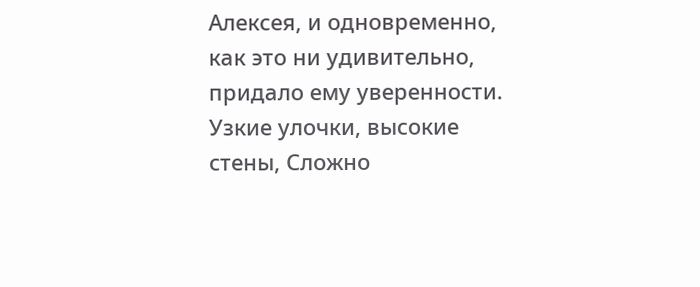Алексея, и одновременно, как это ни удивительно, придало ему уверенности. Узкие улочки, высокие стены, Сложно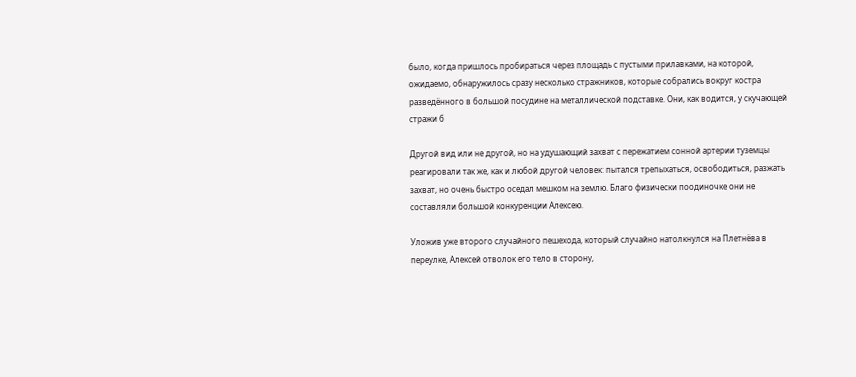было, когда пришлось пробираться через площадь с пустыми прилавками, на которой, ожидаемо, обнаружилось сразу несколько стражников, которые собрались вокруг костра разведённого в большой посудине на металлической подставке. Они, как водится, у скучающей стражи б

Другой вид или не другой, но на удушающий захват с пережатием сонной артерии туземцы реагировали так же, как и любой другой человек: пытался трепыхаться, освободиться, разжать захват, но очень быстро оседал мешком на землю. Благо физически поодиночке они не составляли большой конкуренции Алексею.

Уложив уже второго случайного пешехода, который случайно натолкнулся на Плетнёва в переулке, Алексей отволок его тело в сторону,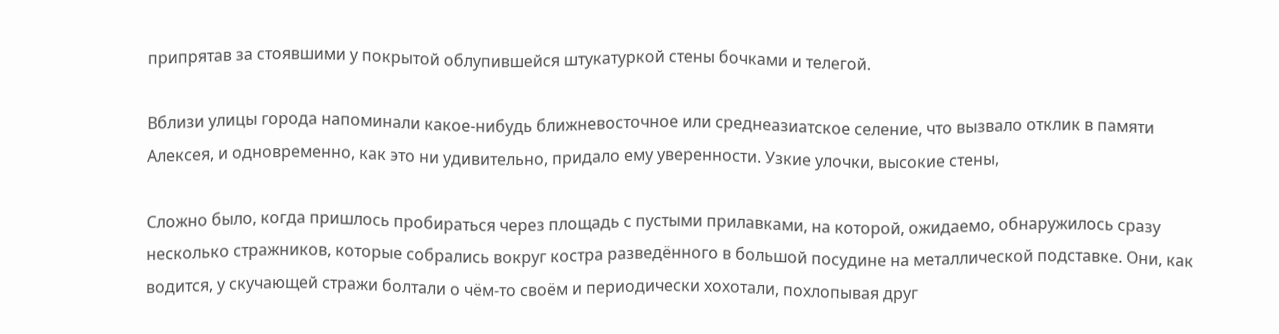припрятав за стоявшими у покрытой облупившейся штукатуркой стены бочками и телегой.

Вблизи улицы города напоминали какое-нибудь ближневосточное или среднеазиатское селение, что вызвало отклик в памяти Алексея, и одновременно, как это ни удивительно, придало ему уверенности. Узкие улочки, высокие стены,

Сложно было, когда пришлось пробираться через площадь с пустыми прилавками, на которой, ожидаемо, обнаружилось сразу несколько стражников, которые собрались вокруг костра разведённого в большой посудине на металлической подставке. Они, как водится, у скучающей стражи болтали о чём-то своём и периодически хохотали, похлопывая друг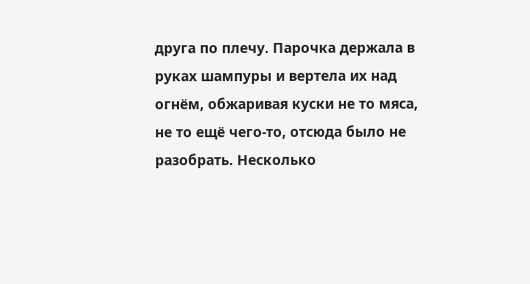друга по плечу. Парочка держала в руках шампуры и вертела их над огнём, обжаривая куски не то мяса, не то ещё чего-то, отсюда было не разобрать. Несколько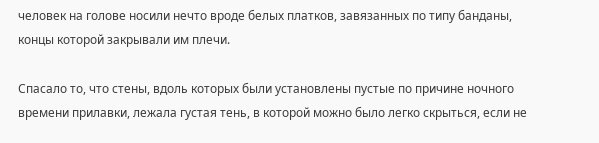человек на голове носили нечто вроде белых платков, завязанных по типу банданы, концы которой закрывали им плечи.

Спасало то, что стены, вдоль которых были установлены пустые по причине ночного времени прилавки, лежала густая тень, в которой можно было легко скрыться, если не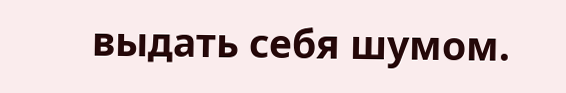выдать себя шумом.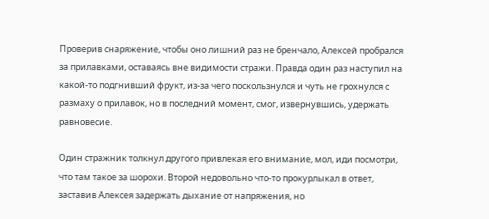Проверив снаряжение, чтобы оно лишний раз не бренчало, Алексей пробрался за прилавками, оставаясь вне видимости стражи. Правда один раз наступил на какой-то подгнивший фрукт, из-за чего поскользнулся и чуть не грохнулся с размаху о прилавок, но в последний момент, смог, извернувшись, удержать равновесие.

Один стражник толкнул другого привлекая его внимание, мол, иди посмотри, что там такое за шорохи. Второй недовольно что-то прокурлыкал в ответ, заставив Алексея задержать дыхание от напряжения, но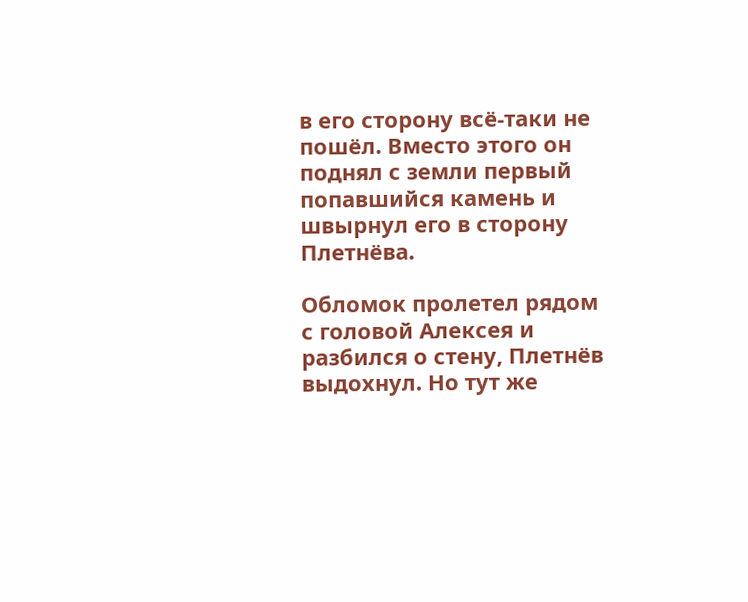в его сторону всё-таки не пошёл. Вместо этого он поднял с земли первый попавшийся камень и швырнул его в сторону Плетнёва.

Обломок пролетел рядом с головой Алексея и разбился о стену, Плетнёв выдохнул. Но тут же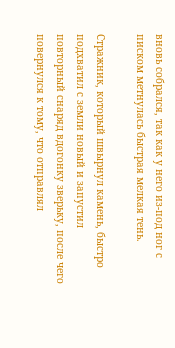вновь собрался, так как у него из-под ног с писком метнулась быстрая мелкая тень.

Стражник, который швырнул камень, быстро подхватил с земли новый и запустил повторный снаряд вдогонку зверьку, после чего повернулся к тому, что отправлял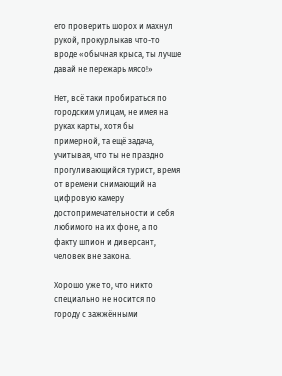его проверить шорох и махнул рукой, прокурлыкав что-то вроде «обычная крыса, ты лучше давай не пережарь мясо!»

Нет, всё таки пробираться по городским улицам, не имея на руках карты, хотя бы примерной, та ещё задача, учитывая, что ты не праздно прогуливающийся турист, время от времени снимающий на цифровую камеру достопримечательности и себя любимого на их фоне, а по факту шпион и диверсант, человек вне закона.

Хорошо уже то, что никто специально не носится по городу с зажжёнными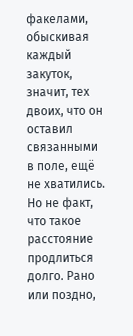факелами, обыскивая каждый закуток, значит, тех двоих, что он оставил связанными в поле, ещё не хватились. Но не факт, что такое расстояние продлиться долго. Рано или поздно,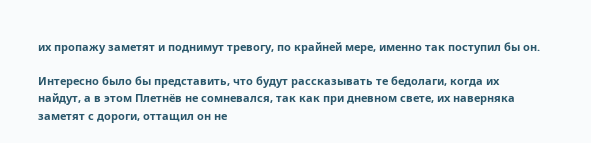их пропажу заметят и поднимут тревогу, по крайней мере, именно так поступил бы он.

Интересно было бы представить, что будут рассказывать те бедолаги, когда их найдут, а в этом Плетнёв не сомневался, так как при дневном свете, их наверняка заметят с дороги, оттащил он не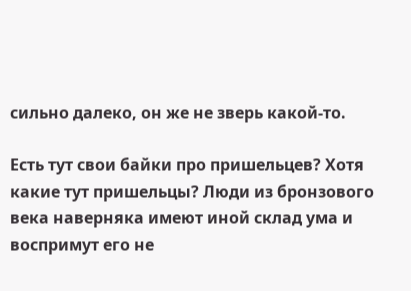сильно далеко, он же не зверь какой-то.

Есть тут свои байки про пришельцев? Хотя какие тут пришельцы? Люди из бронзового века наверняка имеют иной склад ума и воспримут его не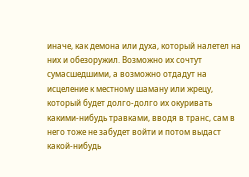иначе, как демона или духа, который налетел на них и обезоружил. Возможно их сочтут сумасшедшими, а возможно отдадут на исцеление к местному шаману или жрецу, который будет долго-долго их окуривать какими-нибудь травками, вводя в транс, сам в него тоже не забудет войти и потом выдаст какой-нибудь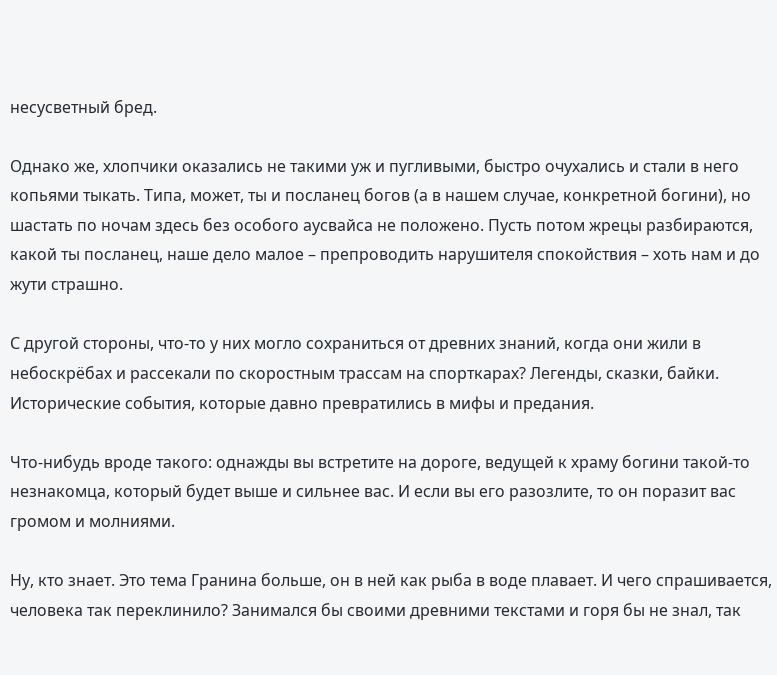несусветный бред.

Однако же, хлопчики оказались не такими уж и пугливыми, быстро очухались и стали в него копьями тыкать. Типа, может, ты и посланец богов (а в нашем случае, конкретной богини), но шастать по ночам здесь без особого аусвайса не положено. Пусть потом жрецы разбираются, какой ты посланец, наше дело малое – препроводить нарушителя спокойствия – хоть нам и до жути страшно.

С другой стороны, что-то у них могло сохраниться от древних знаний, когда они жили в небоскрёбах и рассекали по скоростным трассам на спорткарах? Легенды, сказки, байки. Исторические события, которые давно превратились в мифы и предания.

Что-нибудь вроде такого: однажды вы встретите на дороге, ведущей к храму богини такой-то незнакомца, который будет выше и сильнее вас. И если вы его разозлите, то он поразит вас громом и молниями.

Ну, кто знает. Это тема Гранина больше, он в ней как рыба в воде плавает. И чего спрашивается, человека так переклинило? Занимался бы своими древними текстами и горя бы не знал, так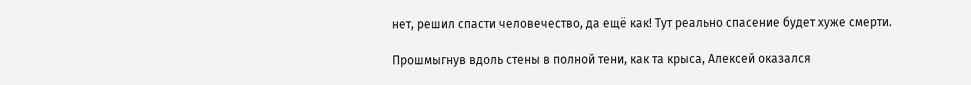нет, решил спасти человечество, да ещё как! Тут реально спасение будет хуже смерти.

Прошмыгнув вдоль стены в полной тени, как та крыса, Алексей оказался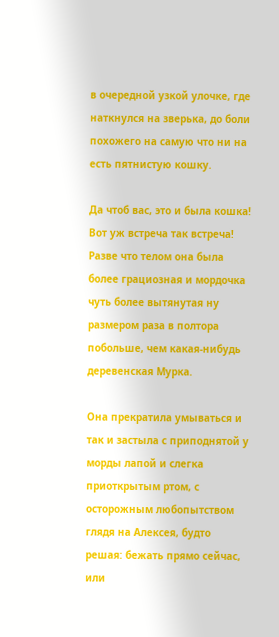в очередной узкой улочке, где наткнулся на зверька, до боли похожего на самую что ни на есть пятнистую кошку.

Да чтоб вас, это и была кошка! Вот уж встреча так встреча! Разве что телом она была более грациозная и мордочка чуть более вытянутая ну размером раза в полтора побольше, чем какая-нибудь деревенская Мурка.

Она прекратила умываться и так и застыла с приподнятой у морды лапой и слегка приоткрытым ртом, с осторожным любопытством глядя на Алексея, будто решая: бежать прямо сейчас, или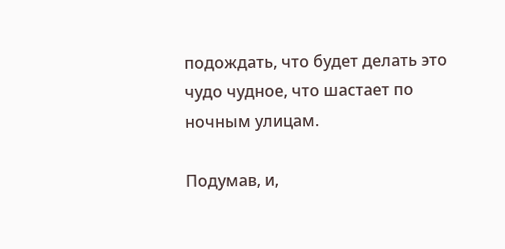подождать, что будет делать это чудо чудное, что шастает по ночным улицам.

Подумав, и,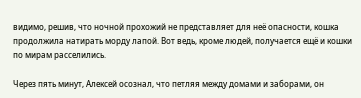видимо, решив, что ночной прохожий не представляет для неё опасности, кошка продолжила натирать морду лапой. Вот ведь, кроме людей, получается ещё и кошки по мирам расселились.

Через пять минут, Алексей осознал, что петляя между домами и заборами, он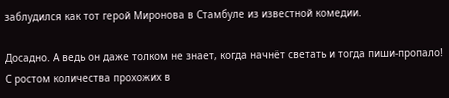заблудился как тот герой Миронова в Стамбуле из известной комедии.

Досадно. А ведь он даже толком не знает, когда начнёт светать и тогда пиши-пропало! С ростом количества прохожих в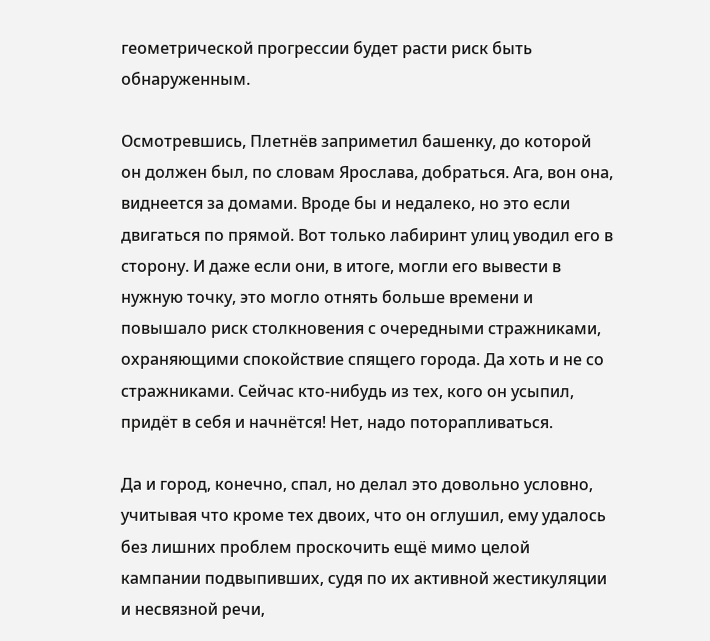геометрической прогрессии будет расти риск быть обнаруженным.

Осмотревшись, Плетнёв заприметил башенку, до которой он должен был, по словам Ярослава, добраться. Ага, вон она, виднеется за домами. Вроде бы и недалеко, но это если двигаться по прямой. Вот только лабиринт улиц уводил его в сторону. И даже если они, в итоге, могли его вывести в нужную точку, это могло отнять больше времени и повышало риск столкновения с очередными стражниками, охраняющими спокойствие спящего города. Да хоть и не со стражниками. Сейчас кто-нибудь из тех, кого он усыпил, придёт в себя и начнётся! Нет, надо поторапливаться.

Да и город, конечно, спал, но делал это довольно условно, учитывая что кроме тех двоих, что он оглушил, ему удалось без лишних проблем проскочить ещё мимо целой кампании подвыпивших, судя по их активной жестикуляции и несвязной речи,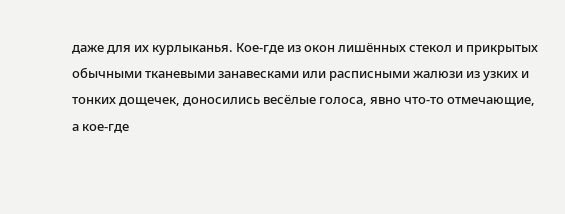даже для их курлыканья. Кое-где из окон лишённых стекол и прикрытых обычными тканевыми занавесками или расписными жалюзи из узких и тонких дощечек, доносились весёлые голоса, явно что-то отмечающие, а кое-где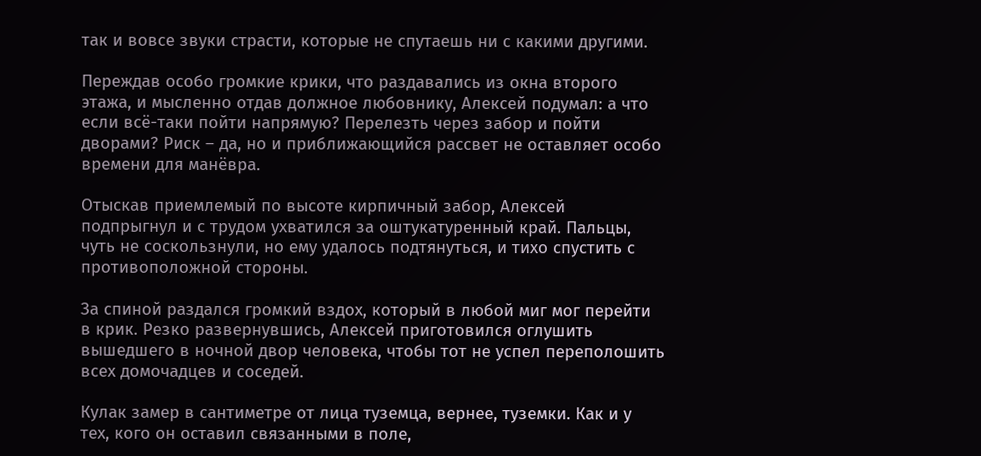так и вовсе звуки страсти, которые не спутаешь ни с какими другими.

Переждав особо громкие крики, что раздавались из окна второго этажа, и мысленно отдав должное любовнику, Алексей подумал: а что если всё-таки пойти напрямую? Перелезть через забор и пойти дворами? Риск – да, но и приближающийся рассвет не оставляет особо времени для манёвра.

Отыскав приемлемый по высоте кирпичный забор, Алексей подпрыгнул и с трудом ухватился за оштукатуренный край. Пальцы, чуть не соскользнули, но ему удалось подтянуться, и тихо спустить с противоположной стороны.

За спиной раздался громкий вздох, который в любой миг мог перейти в крик. Резко развернувшись, Алексей приготовился оглушить вышедшего в ночной двор человека, чтобы тот не успел переполошить всех домочадцев и соседей.

Кулак замер в сантиметре от лица туземца, вернее, туземки. Как и у тех, кого он оставил связанными в поле,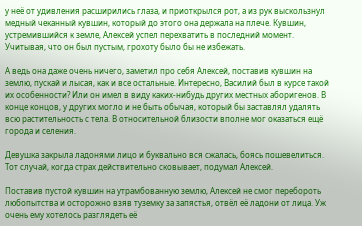у неё от удивления расширились глаза, и приоткрылся рот, а из рук выскользнул медный чеканный кувшин, который до этого она держала на плече. Кувшин, устремившийся к земле, Алексей успел перехватить в последний момент. Учитывая, что он был пустым, грохоту было бы не избежать.

А ведь она даже очень ничего, заметил про себя Алексей, поставив кувшин на землю, пускай и лысая, как и все остальные. Интересно, Василий был в курсе такой их особенности? Или он имел в виду каких-нибудь других местных аборигенов. В конце концов, у других могло и не быть обычая, который бы заставлял удалять всю растительность с тела. В относительной близости вполне мог оказаться ещё города и селения.

Девушка закрыла ладонями лицо и буквально вся сжалась, боясь пошевелиться. Тот случай, когда страх действительно сковывает, подумал Алексей.

Поставив пустой кувшин на утрамбованную землю, Алексей не смог перебороть любопытства и осторожно взяв туземку за запястья, отвёл её ладони от лица. Уж очень ему хотелось разглядеть её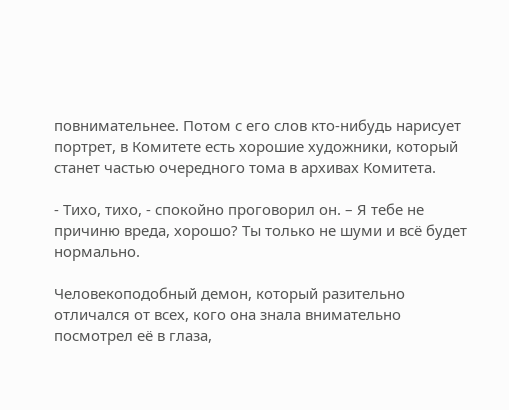повнимательнее. Потом с его слов кто-нибудь нарисует портрет, в Комитете есть хорошие художники, который станет частью очередного тома в архивах Комитета.

- Тихо, тихо, - спокойно проговорил он. – Я тебе не причиню вреда, хорошо? Ты только не шуми и всё будет нормально.

Человекоподобный демон, который разительно отличался от всех, кого она знала внимательно посмотрел её в глаза,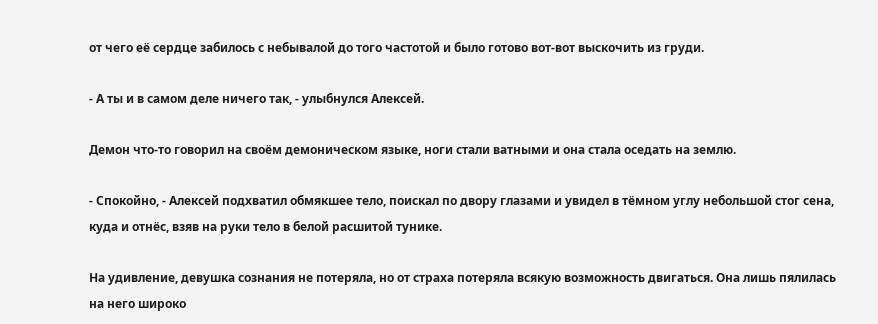от чего её сердце забилось с небывалой до того частотой и было готово вот-вот выскочить из груди.

- А ты и в самом деле ничего так, - улыбнулся Алексей.

Демон что-то говорил на своём демоническом языке, ноги стали ватными и она стала оседать на землю.

- Спокойно, - Алексей подхватил обмякшее тело, поискал по двору глазами и увидел в тёмном углу небольшой стог сена, куда и отнёс, взяв на руки тело в белой расшитой тунике.

На удивление, девушка сознания не потеряла, но от страха потеряла всякую возможность двигаться. Она лишь пялилась на него широко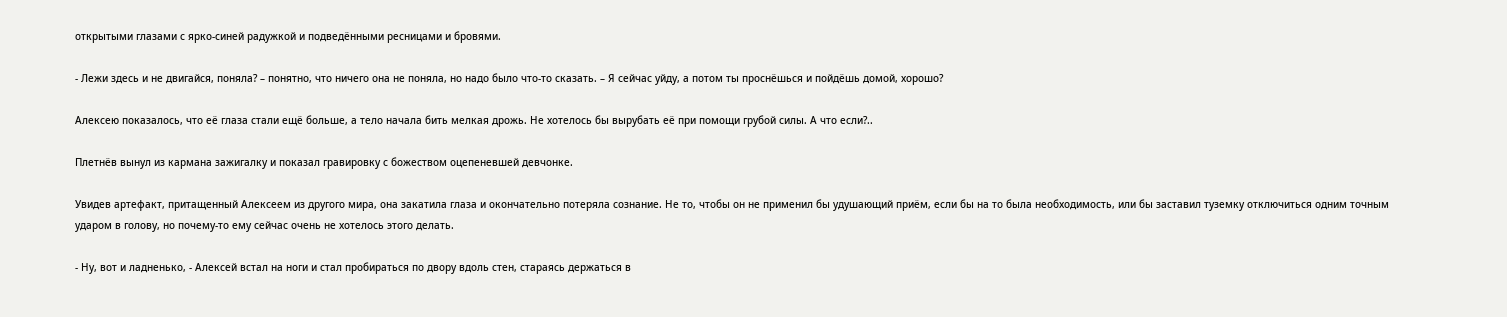открытыми глазами с ярко-синей радужкой и подведёнными ресницами и бровями.

- Лежи здесь и не двигайся, поняла? – понятно, что ничего она не поняла, но надо было что-то сказать. – Я сейчас уйду, а потом ты проснёшься и пойдёшь домой, хорошо?

Алексею показалось, что её глаза стали ещё больше, а тело начала бить мелкая дрожь. Не хотелось бы вырубать её при помощи грубой силы. А что если?..

Плетнёв вынул из кармана зажигалку и показал гравировку с божеством оцепеневшей девчонке.

Увидев артефакт, притащенный Алексеем из другого мира, она закатила глаза и окончательно потеряла сознание. Не то, чтобы он не применил бы удушающий приём, если бы на то была необходимость, или бы заставил туземку отключиться одним точным ударом в голову, но почему-то ему сейчас очень не хотелось этого делать.

- Ну, вот и ладненько, - Алексей встал на ноги и стал пробираться по двору вдоль стен, стараясь держаться в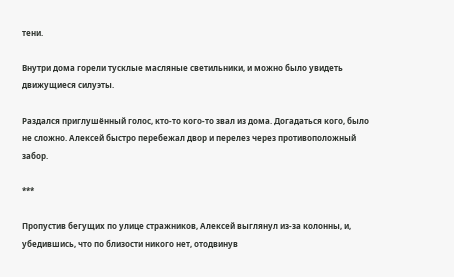тени.

Внутри дома горели тусклые масляные светильники, и можно было увидеть движущиеся силуэты.

Раздался приглушённый голос, кто-то кого-то звал из дома. Догадаться кого, было не сложно. Алексей быстро перебежал двор и перелез через противоположный забор.

***

Пропустив бегущих по улице стражников, Алексей выглянул из-за колонны, и, убедившись, что по близости никого нет, отодвинув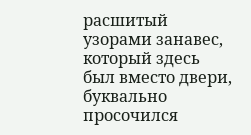расшитый узорами занавес, который здесь был вместо двери, буквально просочился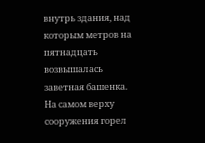внутрь здания, над которым метров на пятнадцать возвышалась заветная башенка. На самом верху сооружения горел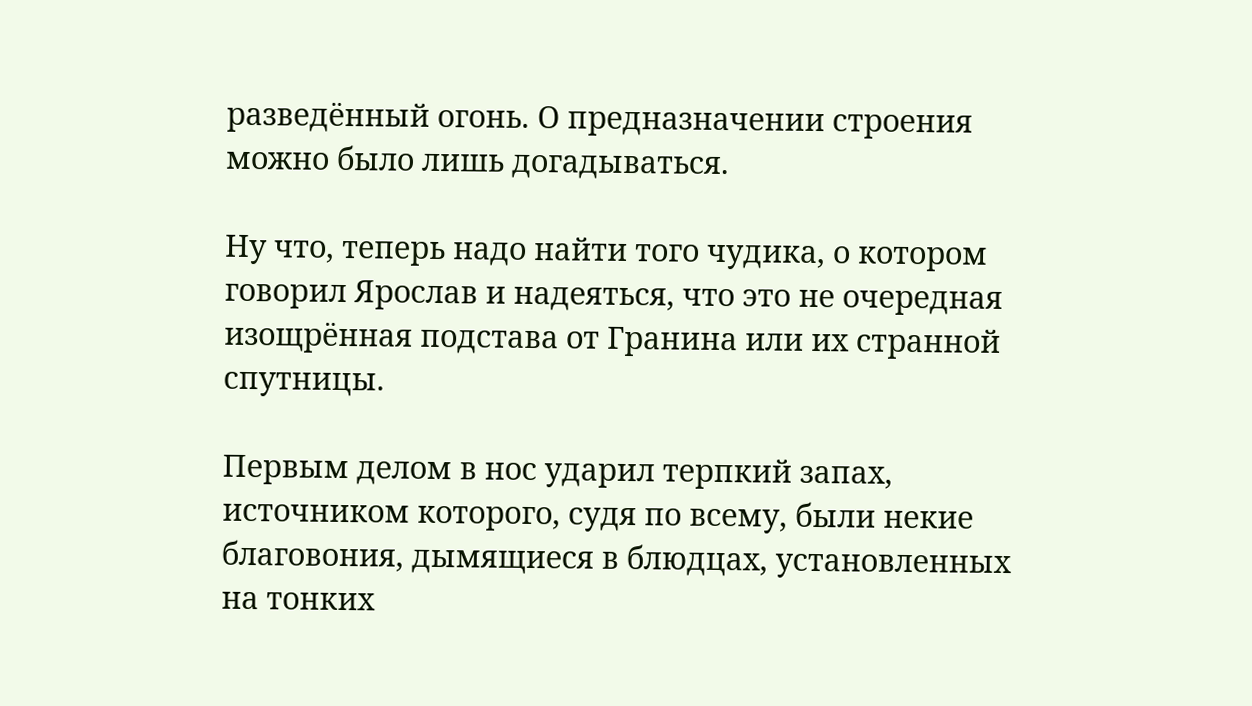разведённый огонь. О предназначении строения можно было лишь догадываться.

Ну что, теперь надо найти того чудика, о котором говорил Ярослав и надеяться, что это не очередная изощрённая подстава от Гранина или их странной спутницы.

Первым делом в нос ударил терпкий запах, источником которого, судя по всему, были некие благовония, дымящиеся в блюдцах, установленных на тонких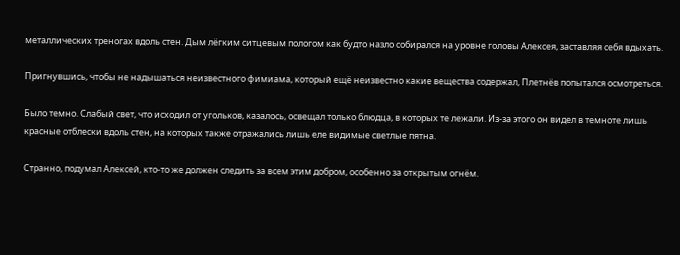металлических треногах вдоль стен. Дым лёгким ситцевым пологом как будто назло собирался на уровне головы Алексея, заставляя себя вдыхать.

Пригнувшись, чтобы не надышаться неизвестного фимиама, который ещё неизвестно какие вещества содержал, Плетнёв попытался осмотреться.

Было темно. Слабый свет, что исходил от угольков, казалось, освещал только блюдца, в которых те лежали. Из-за этого он видел в темноте лишь красные отблески вдоль стен, на которых также отражались лишь еле видимые светлые пятна.

Странно, подумал Алексей, кто-то же должен следить за всем этим добром, особенно за открытым огнём.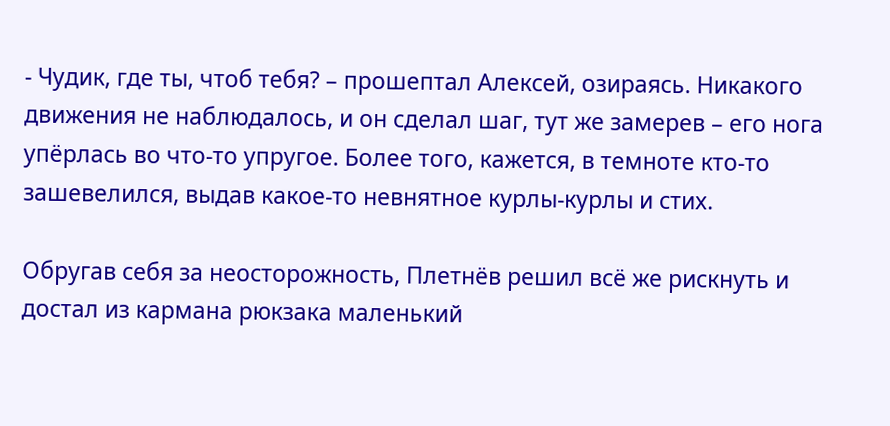- Чудик, где ты, чтоб тебя? – прошептал Алексей, озираясь. Никакого движения не наблюдалось, и он сделал шаг, тут же замерев – его нога упёрлась во что-то упругое. Более того, кажется, в темноте кто-то зашевелился, выдав какое-то невнятное курлы-курлы и стих.

Обругав себя за неосторожность, Плетнёв решил всё же рискнуть и достал из кармана рюкзака маленький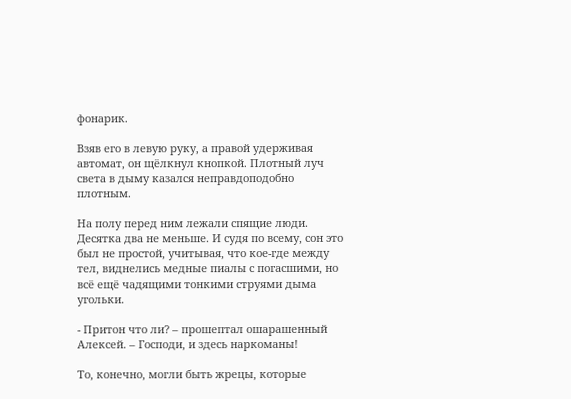фонарик.

Взяв его в левую руку, а правой удерживая автомат, он щёлкнул кнопкой. Плотный луч света в дыму казался неправдоподобно плотным.

На полу перед ним лежали спящие люди. Десятка два не меньше. И судя по всему, сон это был не простой, учитывая, что кое-где между тел, виднелись медные пиалы с погасшими, но всё ещё чадящими тонкими струями дыма угольки.

- Притон что ли? – прошептал ошарашенный Алексей. – Господи, и здесь наркоманы!

То, конечно, могли быть жрецы, которые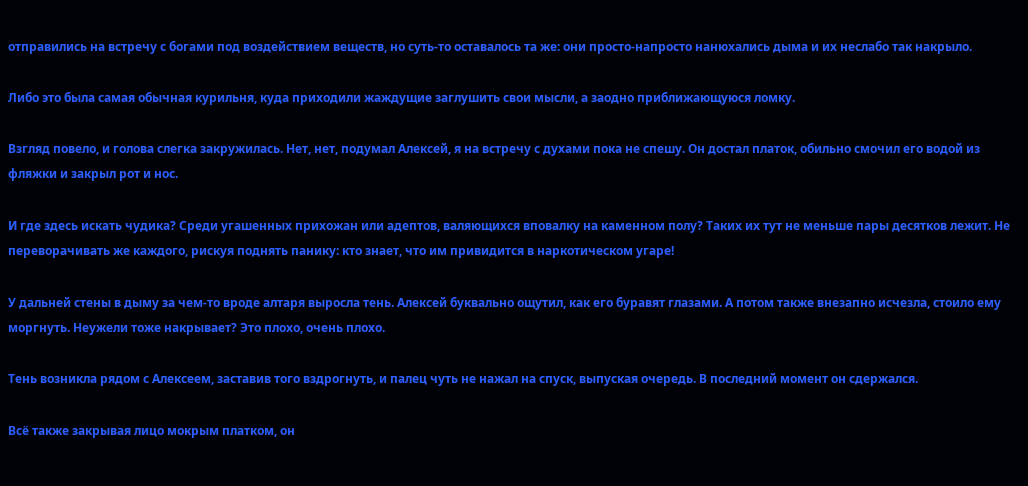отправились на встречу с богами под воздействием веществ, но суть-то оставалось та же: они просто-напросто нанюхались дыма и их неслабо так накрыло.

Либо это была самая обычная курильня, куда приходили жаждущие заглушить свои мысли, а заодно приближающуюся ломку.

Взгляд повело, и голова слегка закружилась. Нет, нет, подумал Алексей, я на встречу с духами пока не спешу. Он достал платок, обильно смочил его водой из фляжки и закрыл рот и нос.

И где здесь искать чудика? Среди угашенных прихожан или адептов, валяющихся вповалку на каменном полу? Таких их тут не меньше пары десятков лежит. Не переворачивать же каждого, рискуя поднять панику: кто знает, что им привидится в наркотическом угаре!

У дальней стены в дыму за чем-то вроде алтаря выросла тень. Алексей буквально ощутил, как его буравят глазами. А потом также внезапно исчезла, стоило ему моргнуть. Неужели тоже накрывает? Это плохо, очень плохо.

Тень возникла рядом с Алексеем, заставив того вздрогнуть, и палец чуть не нажал на спуск, выпуская очередь. В последний момент он сдержался.

Всё также закрывая лицо мокрым платком, он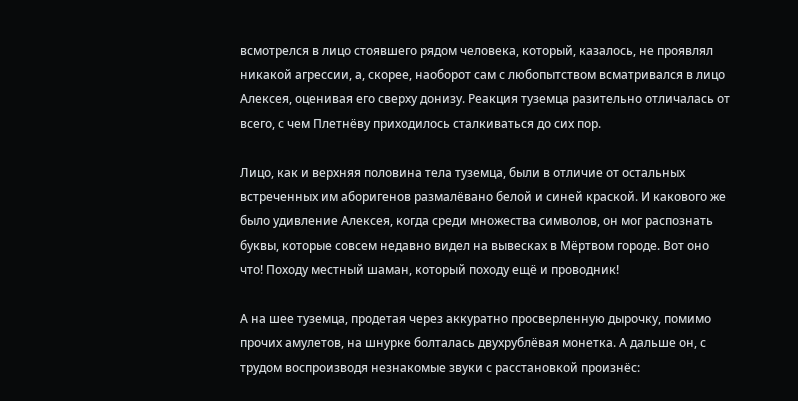всмотрелся в лицо стоявшего рядом человека, который, казалось, не проявлял никакой агрессии, а, скорее, наоборот сам с любопытством всматривался в лицо Алексея, оценивая его сверху донизу. Реакция туземца разительно отличалась от всего, с чем Плетнёву приходилось сталкиваться до сих пор.

Лицо, как и верхняя половина тела туземца, были в отличие от остальных встреченных им аборигенов размалёвано белой и синей краской. И какового же было удивление Алексея, когда среди множества символов, он мог распознать буквы, которые совсем недавно видел на вывесках в Мёртвом городе. Вот оно что! Походу местный шаман, который походу ещё и проводник!

А на шее туземца, продетая через аккуратно просверленную дырочку, помимо прочих амулетов, на шнурке болталась двухрублёвая монетка. А дальше он, с трудом воспроизводя незнакомые звуки с расстановкой произнёс: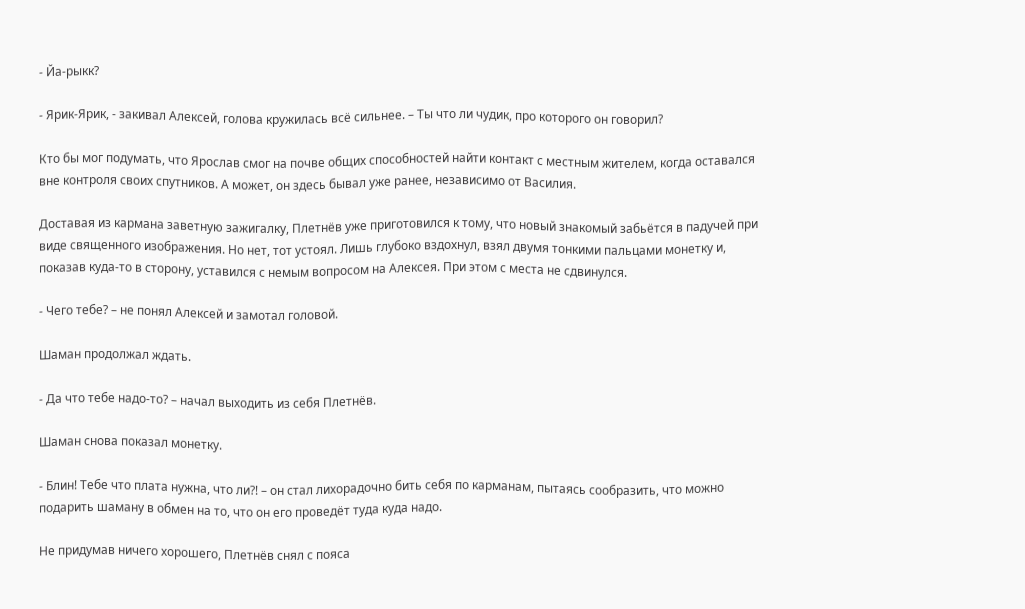- Йа-рыкк?

- Ярик-Ярик, - закивал Алексей, голова кружилась всё сильнее. – Ты что ли чудик, про которого он говорил?

Кто бы мог подумать, что Ярослав смог на почве общих способностей найти контакт с местным жителем, когда оставался вне контроля своих спутников. А может, он здесь бывал уже ранее, независимо от Василия.

Доставая из кармана заветную зажигалку, Плетнёв уже приготовился к тому, что новый знакомый забьётся в падучей при виде священного изображения. Но нет, тот устоял. Лишь глубоко вздохнул, взял двумя тонкими пальцами монетку и, показав куда-то в сторону, уставился с немым вопросом на Алексея. При этом с места не сдвинулся.

- Чего тебе? – не понял Алексей и замотал головой.

Шаман продолжал ждать.

- Да что тебе надо-то? – начал выходить из себя Плетнёв.

Шаман снова показал монетку.

- Блин! Тебе что плата нужна, что ли?! – он стал лихорадочно бить себя по карманам, пытаясь сообразить, что можно подарить шаману в обмен на то, что он его проведёт туда куда надо.

Не придумав ничего хорошего, Плетнёв снял с пояса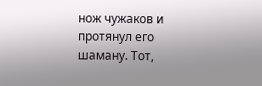нож чужаков и протянул его шаману. Тот,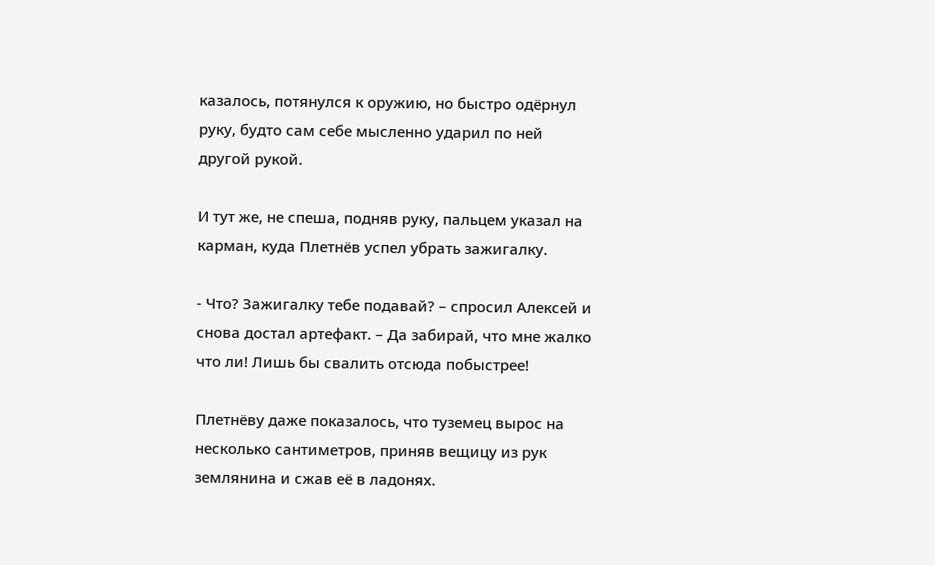казалось, потянулся к оружию, но быстро одёрнул руку, будто сам себе мысленно ударил по ней другой рукой.

И тут же, не спеша, подняв руку, пальцем указал на карман, куда Плетнёв успел убрать зажигалку.

- Что? Зажигалку тебе подавай? – спросил Алексей и снова достал артефакт. – Да забирай, что мне жалко что ли! Лишь бы свалить отсюда побыстрее!

Плетнёву даже показалось, что туземец вырос на несколько сантиметров, приняв вещицу из рук землянина и сжав её в ладонях.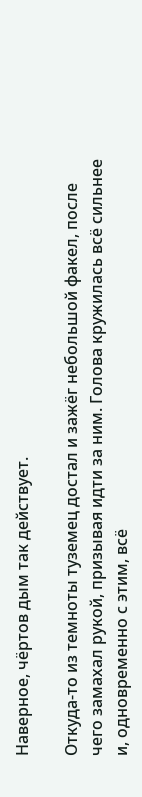Наверное, чёртов дым так действует.

Откуда-то из темноты туземец достал и зажёг небольшой факел, после чего замахал рукой, призывая идти за ним. Голова кружилась всё сильнее и, одновременно с этим, всё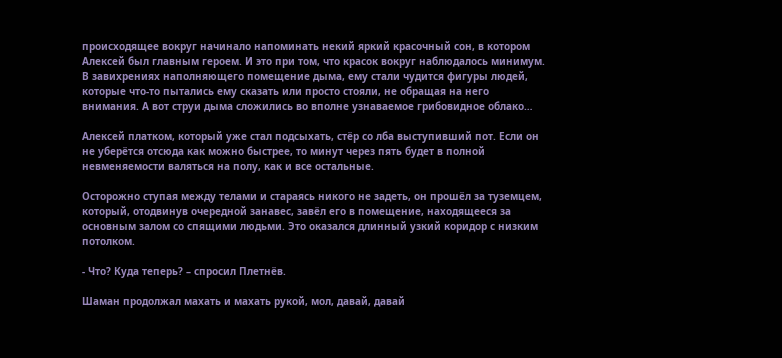происходящее вокруг начинало напоминать некий яркий красочный сон, в котором Алексей был главным героем. И это при том, что красок вокруг наблюдалось минимум. В завихрениях наполняющего помещение дыма, ему стали чудится фигуры людей, которые что-то пытались ему сказать или просто стояли, не обращая на него внимания. А вот струи дыма сложились во вполне узнаваемое грибовидное облако…

Алексей платком, который уже стал подсыхать, стёр со лба выступивший пот. Если он не уберётся отсюда как можно быстрее, то минут через пять будет в полной невменяемости валяться на полу, как и все остальные.

Осторожно ступая между телами и стараясь никого не задеть, он прошёл за туземцем, который, отодвинув очередной занавес, завёл его в помещение, находящееся за основным залом со спящими людьми. Это оказался длинный узкий коридор с низким потолком.

- Что? Куда теперь? – спросил Плетнёв.

Шаман продолжал махать и махать рукой, мол, давай, давай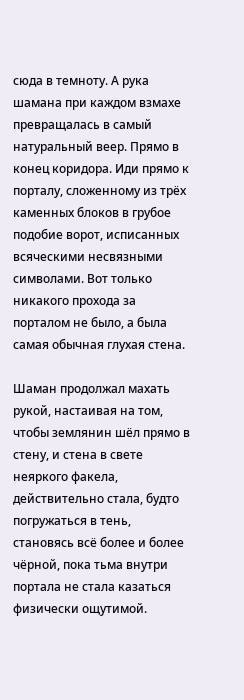сюда в темноту. А рука шамана при каждом взмахе превращалась в самый натуральный веер. Прямо в конец коридора. Иди прямо к порталу, сложенному из трёх каменных блоков в грубое подобие ворот, исписанных всяческими несвязными символами. Вот только никакого прохода за порталом не было, а была самая обычная глухая стена.

Шаман продолжал махать рукой, настаивая на том, чтобы землянин шёл прямо в стену, и стена в свете неяркого факела, действительно стала, будто погружаться в тень, становясь всё более и более чёрной, пока тьма внутри портала не стала казаться физически ощутимой.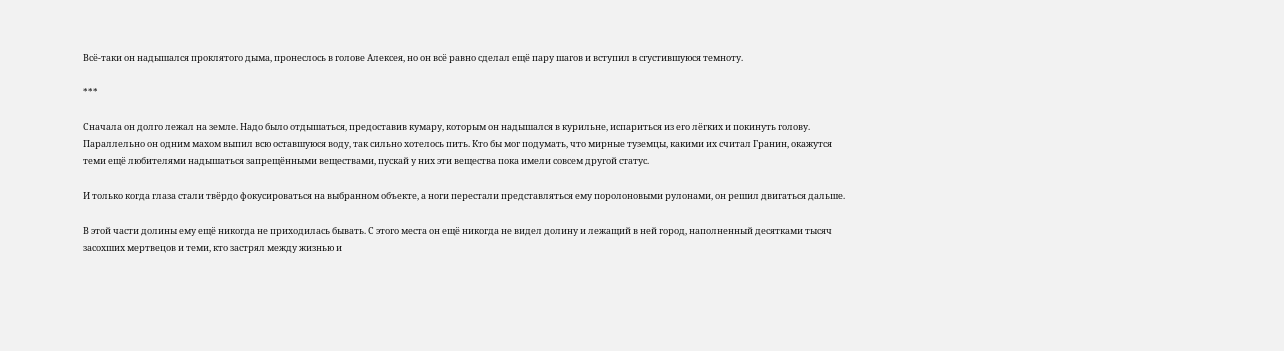Всё-таки он надышался проклятого дыма, пронеслось в голове Алексея, но он всё равно сделал ещё пару шагов и вступил в сгустившуюся темноту.

***

Сначала он долго лежал на земле. Надо было отдышаться, предоставив кумару, которым он надышался в курильне, испариться из его лёгких и покинуть голову. Параллельно он одним махом выпил всю оставшуюся воду, так сильно хотелось пить. Кто бы мог подумать, что мирные туземцы, какими их считал Гранин, окажутся теми ещё любителями надышаться запрещёнными веществами, пускай у них эти вещества пока имели совсем другой статус.

И только когда глаза стали твёрдо фокусироваться на выбранном объекте, а ноги перестали представляться ему поролоновыми рулонами, он решил двигаться дальше.

В этой части долины ему ещё никогда не приходилась бывать. С этого места он ещё никогда не видел долину и лежащий в ней город, наполненный десятками тысяч засохших мертвецов и теми, кто застрял между жизнью и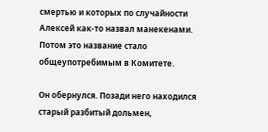смертью и которых по случайности Алексей как-то назвал манекенами. Потом это название стало общеупотребимым в Комитете.

Он обернулся. Позади него находился старый разбитый дольмен,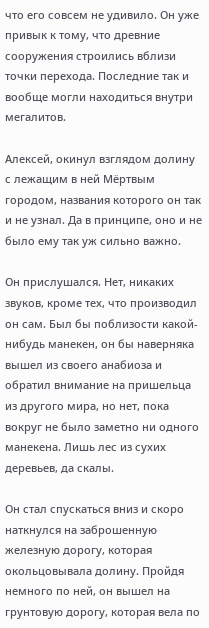что его совсем не удивило. Он уже привык к тому, что древние сооружения строились вблизи точки перехода. Последние так и вообще могли находиться внутри мегалитов.

Алексей, окинул взглядом долину с лежащим в ней Мёртвым городом, названия которого он так и не узнал. Да в принципе, оно и не было ему так уж сильно важно.

Он прислушался. Нет, никаких звуков, кроме тех, что производил он сам. Был бы поблизости какой-нибудь манекен, он бы наверняка вышел из своего анабиоза и обратил внимание на пришельца из другого мира, но нет, пока вокруг не было заметно ни одного манекена. Лишь лес из сухих деревьев, да скалы.

Он стал спускаться вниз и скоро наткнулся на заброшенную железную дорогу, которая окольцовывала долину. Пройдя немного по ней, он вышел на грунтовую дорогу, которая вела по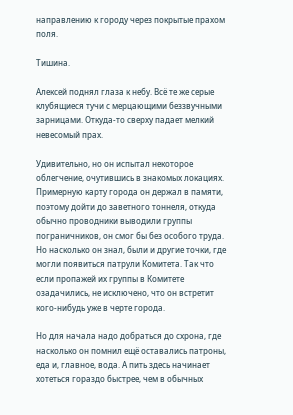направлению к городу через покрытые прахом поля.

Тишина.

Алексей поднял глаза к небу. Всё те же серые клубящиеся тучи с мерцающими беззвучными зарницами. Откуда-то сверху падает мелкий невесомый прах.

Удивительно, но он испытал некоторое облегчение, очутившись в знакомых локациях. Примерную карту города он держал в памяти, поэтому дойти до заветного тоннеля, откуда обычно проводники выводили группы пограничников, он смог бы без особого труда. Но насколько он знал, были и другие точки, где могли появиться патрули Комитета. Так что если пропажей их группы в Комитете озадачились, не исключено, что он встретит кого-нибудь уже в черте города.

Но для начала надо добраться до схрона, где насколько он помнил ещё оставались патроны, еда и, главное, вода. А пить здесь начинает хотеться гораздо быстрее, чем в обычных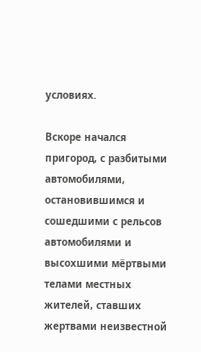условиях.

Вскоре начался пригород, с разбитыми автомобилями, остановившимся и сошедшими с рельсов автомобилями и высохшими мёртвыми телами местных жителей, ставших жертвами неизвестной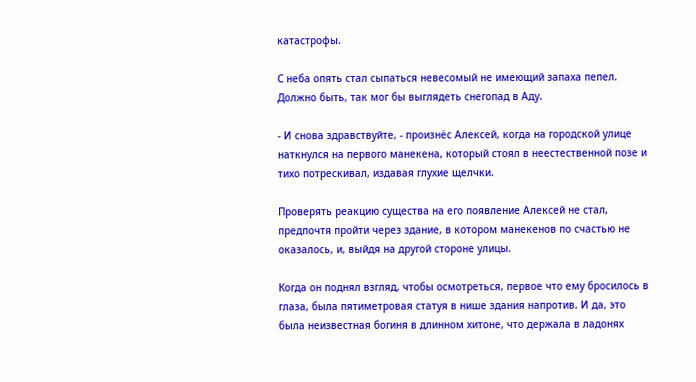катастрофы.

С неба опять стал сыпаться невесомый не имеющий запаха пепел. Должно быть, так мог бы выглядеть снегопад в Аду.

- И снова здравствуйте, - произнёс Алексей, когда на городской улице наткнулся на первого манекена, который стоял в неестественной позе и тихо потрескивал, издавая глухие щелчки.

Проверять реакцию существа на его появление Алексей не стал, предпочтя пройти через здание, в котором манекенов по счастью не оказалось, и, выйдя на другой стороне улицы.

Когда он поднял взгляд, чтобы осмотреться, первое что ему бросилось в глаза, была пятиметровая статуя в нише здания напротив. И да, это была неизвестная богиня в длинном хитоне, что держала в ладонях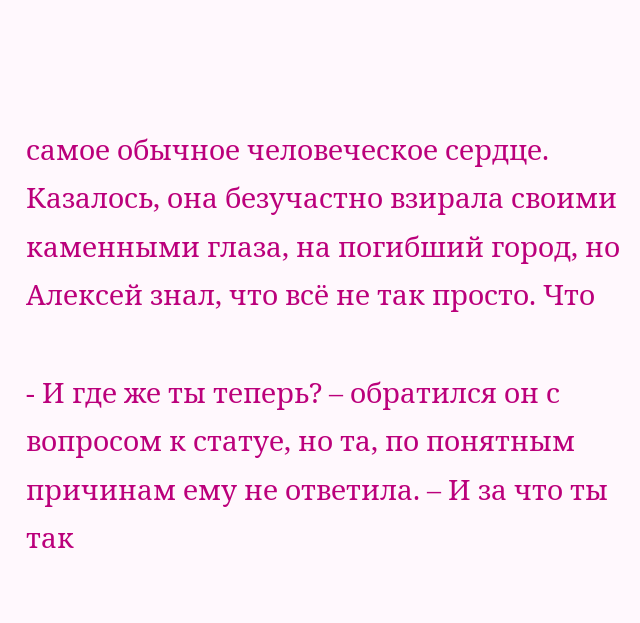самое обычное человеческое сердце. Казалось, она безучастно взирала своими каменными глаза, на погибший город, но Алексей знал, что всё не так просто. Что

- И где же ты теперь? – обратился он с вопросом к статуе, но та, по понятным причинам ему не ответила. – И за что ты так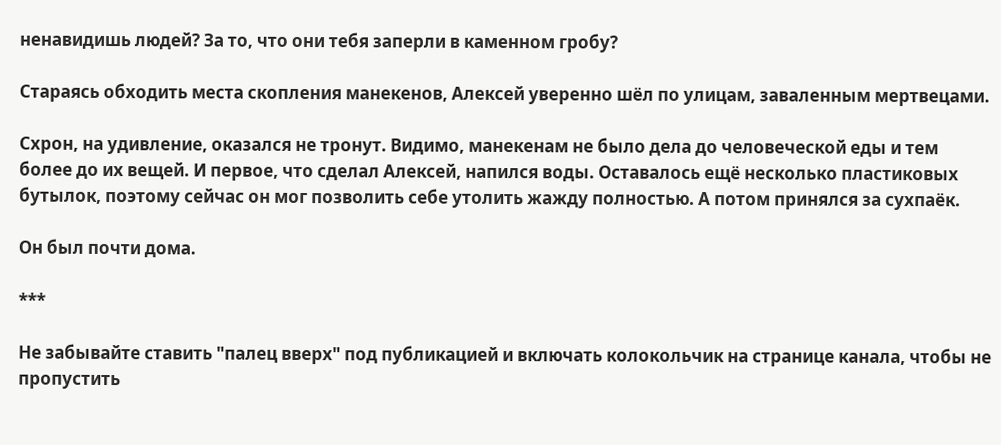ненавидишь людей? За то, что они тебя заперли в каменном гробу?

Стараясь обходить места скопления манекенов, Алексей уверенно шёл по улицам, заваленным мертвецами.

Схрон, на удивление, оказался не тронут. Видимо, манекенам не было дела до человеческой еды и тем более до их вещей. И первое, что сделал Алексей, напился воды. Оставалось ещё несколько пластиковых бутылок, поэтому сейчас он мог позволить себе утолить жажду полностью. А потом принялся за сухпаёк.

Он был почти дома.

***

Не забывайте ставить "палец вверх" под публикацией и включать колокольчик на странице канала, чтобы не пропустить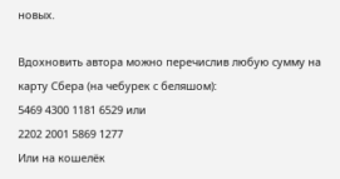новых.

Вдохновить автора можно перечислив любую сумму на карту Сбера (на чебурек с беляшом):
5469 4300 1181 6529 или
2202 2001 5869 1277
Или на кошелёк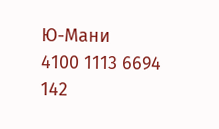Ю-Мани
4100 1113 6694 142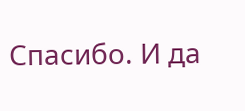Спасибо. И да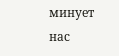минует нас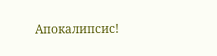Апокалипсис!